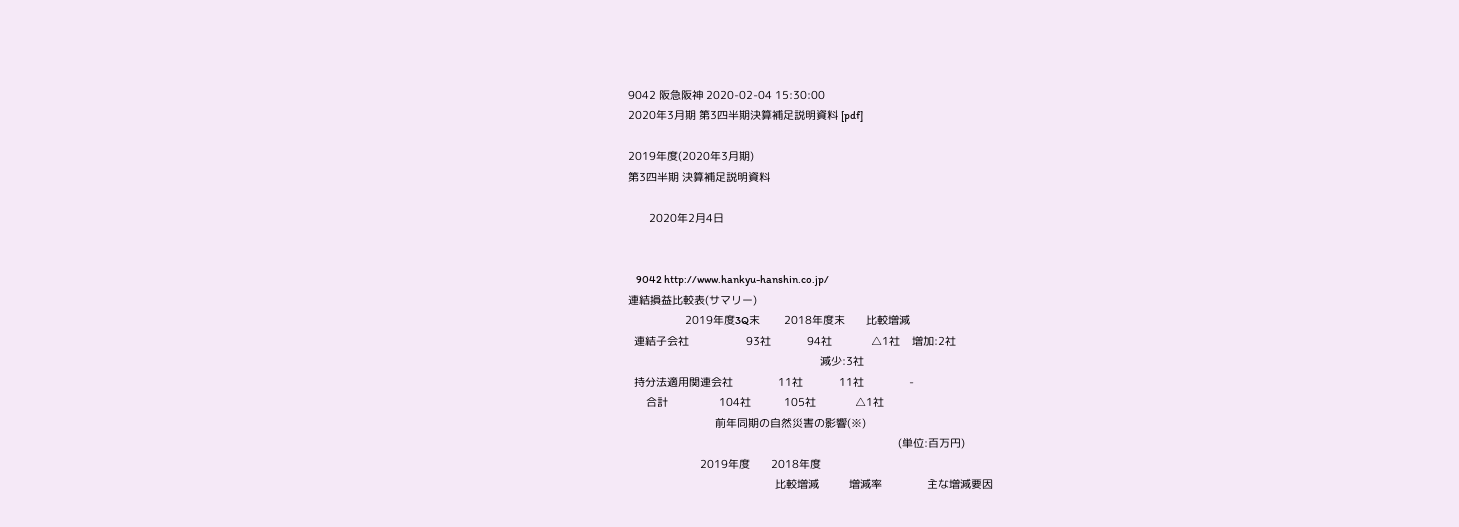9042 阪急阪神 2020-02-04 15:30:00
2020年3月期 第3四半期決算補足説明資料 [pdf]

2019年度(2020年3月期)
第3四半期 決算補足説明資料

       2020年2月4日


    9042 http://www.hankyu-hanshin.co.jp/
連結損益比較表(サマリー)
                   2019年度3Q末        2018年度末       比較増減
  連結子会社                   93社            94社             △1社    増加:2社
                                                                減少:3社
  持分法適用関連会社               11社            11社               -
      合計                 104社           105社             △1社
                             前年同期の自然災害の影響(※)
                                                                                          (単位:百万円)
                        2019年度       2018年度
                                                 比較増減          増減率               主な増減要因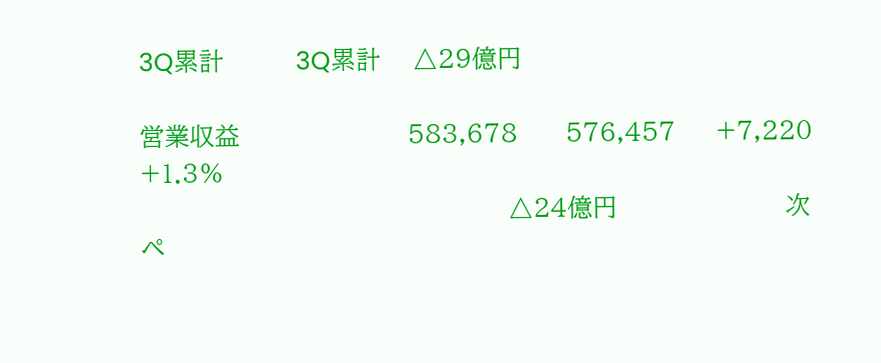3Q累計         3Q累計    △29億円

営業収益                     583,678      576,457     +7,220       +1.3%
                                              △24億円                     次ペ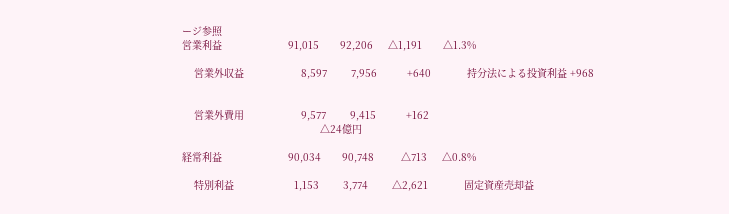ージ参照
営業利益                      91,015       92,206     △1,191       △1.3%

    営業外収益                   8,597        7,956          +640            持分法による投資利益 +968


    営業外費用                   9,577        9,415          +162
                                              △24億円

経常利益                      90,034       90,748         △713     △0.8%

    特別利益                    1,153        3,774        △2,621            固定資産売却益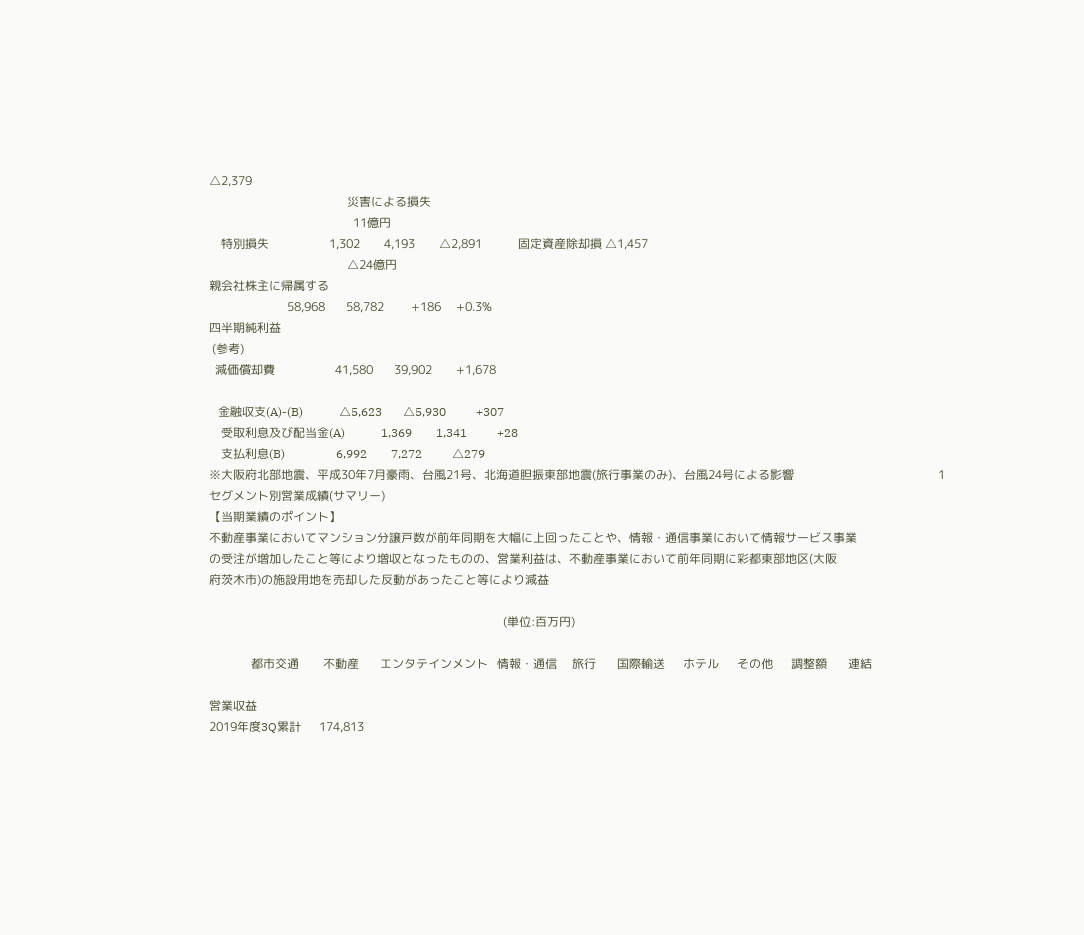△2,379
                                              災害による損失
                                                11億円
    特別損失                    1,302        4,193        △2,891            固定資産除却損 △1,457
                                              △24億円
親会社株主に帰属する
                          58,968       58,782         +186     +0.3%
四半期純利益
 (参考)
  減価償却費                    41,580       39,902        +1,678

   金融収支(A)-(B)            △5,623       △5,930          +307
    受取利息及び配当金(A)            1,369        1,341          +28
    支払利息(B)                 6,992        7,272          △279
※大阪府北部地震、平成30年7月豪雨、台風21号、北海道胆振東部地震(旅行事業のみ)、台風24号による影響                                                1
セグメント別営業成績(サマリー)
【当期業績のポイント】
不動産事業においてマンション分譲戸数が前年同期を大幅に上回ったことや、情報・通信事業において情報サービス事業
の受注が増加したこと等により増収となったものの、営業利益は、不動産事業において前年同期に彩都東部地区(大阪
府茨木市)の施設用地を売却した反動があったこと等により減益

                                                                                                  (単位:百万円)

              都市交通        不動産       エンタテインメント   情報・通信     旅行       国際輸送      ホテル      その他      調整額       連結

営業収益
2019年度3Q累計      174,813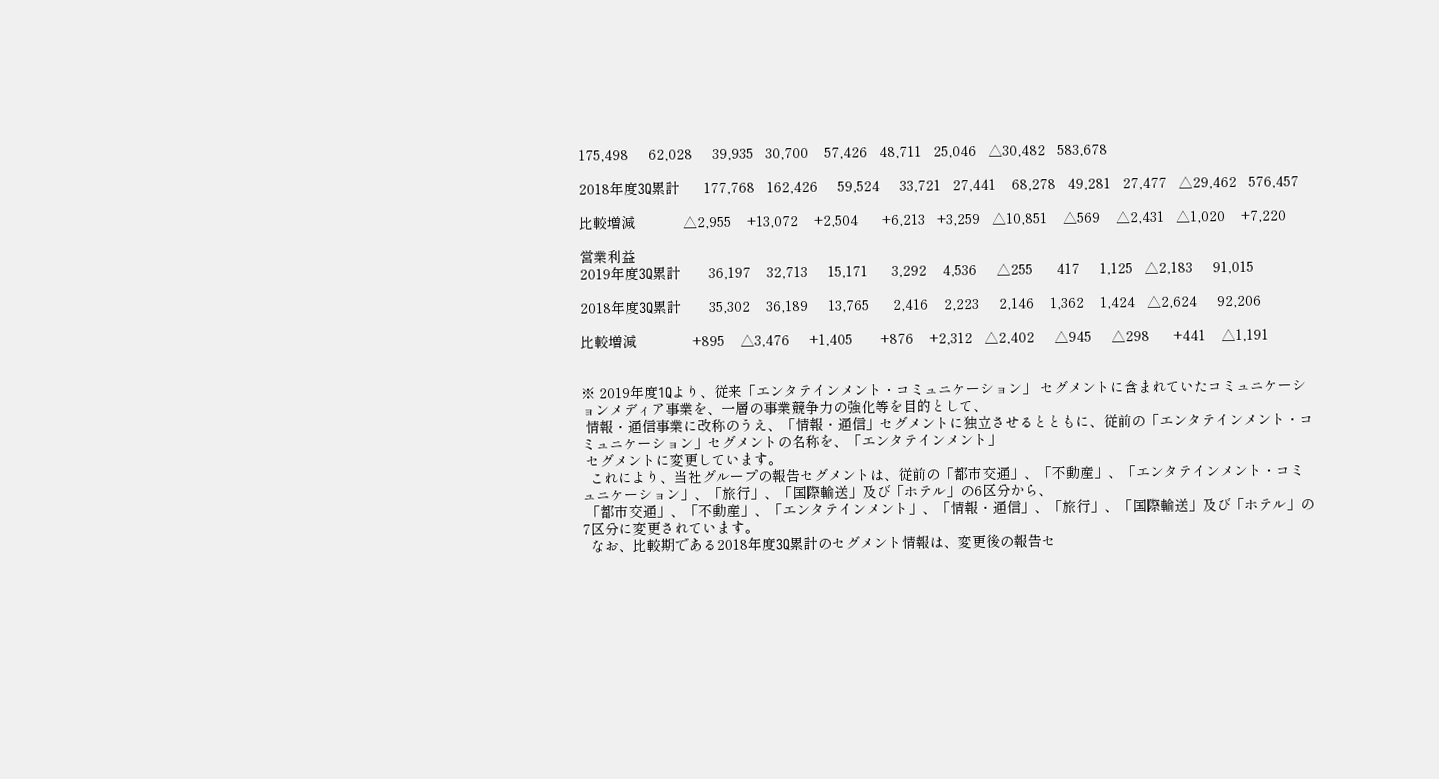175,498     62,028     39,935   30,700    57,426   48,711   25,046   △30,482   583,678

2018年度3Q累計      177,768   162,426     59,524     33,721   27,441    68,278   49,281   27,477   △29,462   576,457

比較増減            △2,955    +13,072    +2,504      +6,213   +3,259   △10,851    △569    △2,431   △1,020    +7,220

営業利益
2019年度3Q累計       36,197    32,713     15,171      3,292    4,536     △255      417     1,125   △2,183     91,015

2018年度3Q累計       35,302    36,189     13,765      2,416    2,223     2,146    1,362    1,424   △2,624     92,206

比較増減              +895    △3,476     +1,405       +876    +2,312   △2,402     △945     △298      +441    △1,191


※ 2019年度1Qより、従来「エンタテインメント・コミュニケーション」 セグメントに含まれていたコミュニケーションメディア事業を、一層の事業競争力の強化等を目的として、
 情報・通信事業に改称のうえ、「情報・通信」セグメントに独立させるとともに、従前の「エンタテインメント・コミュニケーション」セグメントの名称を、「エンタテインメント」
 セグメントに変更しています。
  これにより、当社グループの報告セグメントは、従前の「都市交通」、「不動産」、「エンタテインメント・コミュニケーション」、「旅行」、「国際輸送」及び「ホテル」の6区分から、
 「都市交通」、「不動産」、「エンタテインメント」、「情報・通信」、「旅行」、「国際輸送」及び「ホテル」の7区分に変更されています。
  なお、比較期である2018年度3Q累計のセグメント情報は、変更後の報告セ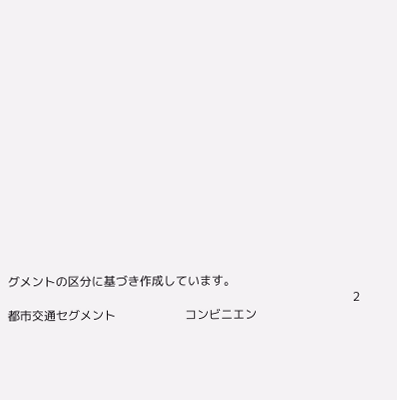グメントの区分に基づき作成しています。
                                                                                                                   2
都市交通セグメント                       コンビニエン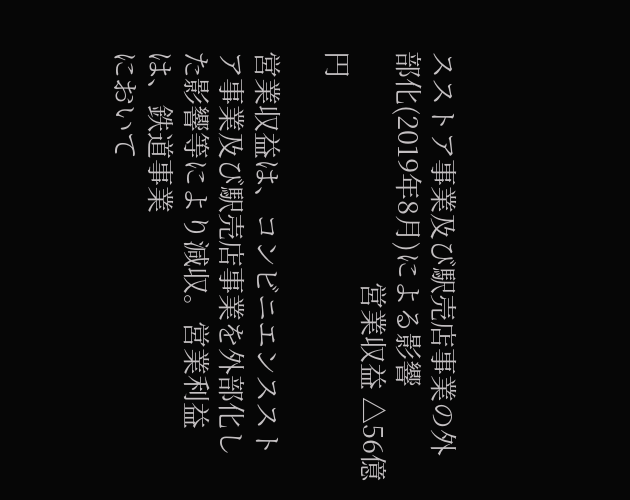スストア事業及び駅売店事業の外部化(2019年8月)による影響
                                 営業収益 △56億円

営業収益は、コンビニエンスストア事業及び駅売店事業を外部化した影響等により減収。営業利益は、鉄道事業
において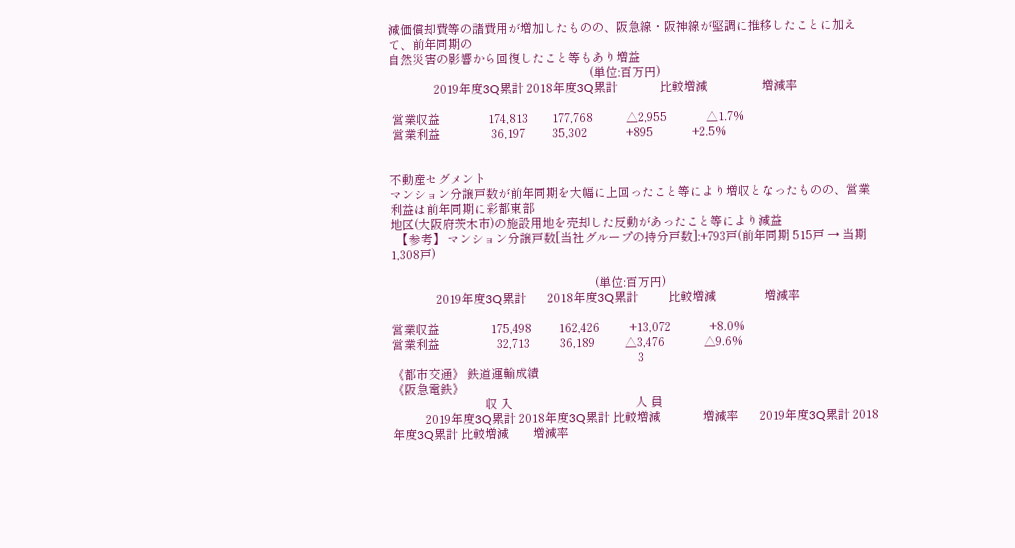減価償却費等の諸費用が増加したものの、阪急線・阪神線が堅調に推移したことに加えて、前年同期の
自然災害の影響から回復したこと等もあり増益
                                                                   (単位:百万円)
               2019年度3Q累計 2018年度3Q累計              比較増減                  増減率

 営業収益                174,813        177,768           △2,955             △1.7%
 営業利益                 36,197         35,302             +895             +2.5%


不動産セグメント
マンション分譲戸数が前年同期を大幅に上回ったこと等により増収となったものの、営業利益は前年同期に彩都東部
地区(大阪府茨木市)の施設用地を売却した反動があったこと等により減益
  【参考】 マンション分譲戸数[当社グループの持分戸数]:+793戸(前年同期 515戸 → 当期 1,308戸)

                                                                    (単位:百万円)
               2019年度3Q累計       2018年度3Q累計          比較増減                増減率

営業収益                 175,498         162,426          +13,072             +8.0%
営業利益                   32,713          36,189          △3,476             △9.6%
                                                                                  3
《都市交通》 鉄道運輸成績
《阪急電鉄》
                               収 入                                         人 員
           2019年度3Q累計 2018年度3Q累計 比較増減              増減率       2019年度3Q累計 2018年度3Q累計 比較増減        増減率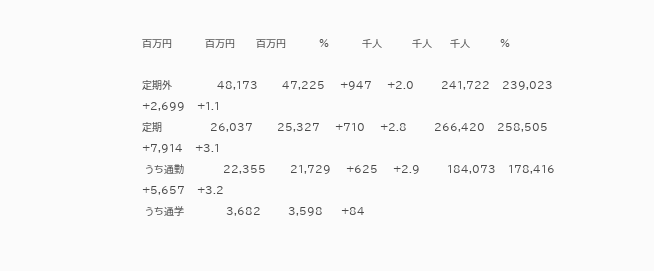百万円           百万円       百万円           %           千人          千人      千人          %

定期外               48,173        47,225     +947     +2.0         241,722    239,023   +2,699    +1.1
定期                26,037        25,327     +710     +2.8         266,420    258,505   +7,914    +3.1
 うち通勤             22,355        21,729     +625     +2.9         184,073    178,416   +5,657    +3.2
 うち通学              3,682         3,598      +84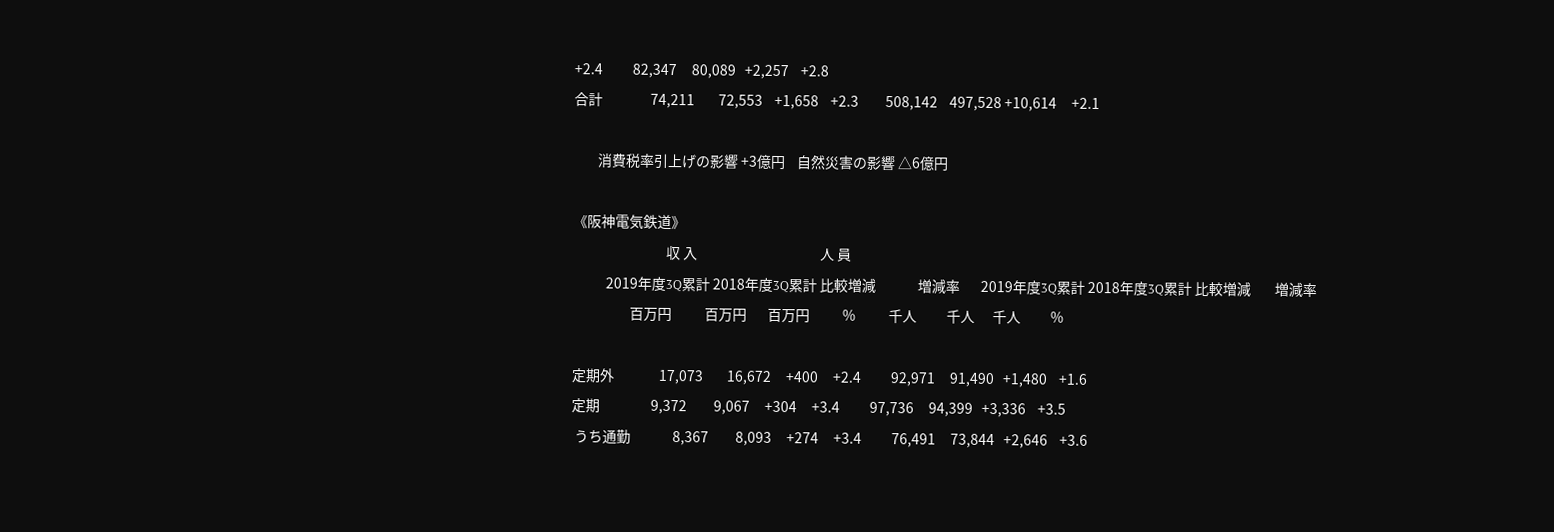+2.4          82,347     80,089   +2,257    +2.8
合計                74,211        72,553    +1,658    +2.3         508,142    497,528 +10,614     +2.1

        消費税率引上げの影響 +3億円    自然災害の影響 △6億円

《阪神電気鉄道》
                               収 入                                         人 員
           2019年度3Q累計 2018年度3Q累計 比較増減              増減率       2019年度3Q累計 2018年度3Q累計 比較増減        増減率
                   百万円           百万円       百万円           %           千人          千人      千人          %

定期外               17,073        16,672     +400     +2.4          92,971     91,490   +1,480    +1.6
定期                 9,372         9,067     +304     +3.4          97,736     94,399   +3,336    +3.5
 うち通勤              8,367         8,093     +274     +3.4          76,491     73,844   +2,646    +3.6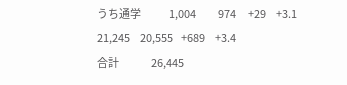うち通学              1,004           974      +29     +3.1          21,245     20,555    +689     +3.4
合計                26,445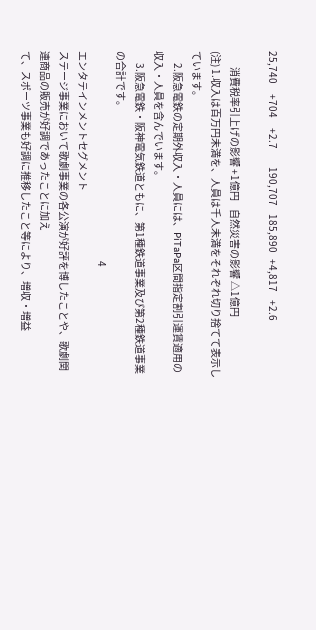25,740     +704     +2.7         190,707    185,890   +4,817    +2.6

        消費税率引上げの影響 +1億円    自然災害の影響 △1億円
(注) 1.収入は百万円未満を、人員は千人未満をそれぞれ切り捨てて表示しています。
      2.阪急電鉄の定期外収入・人員には、PiTaPa区間指定割引運賃適用の収入・人員を含んでいます。
      3.阪急電鉄・阪神電気鉄道ともに、第1種鉄道事業及び第2種鉄道事業の合計です。
                                                                                                         4
エンタテインメントセグメント
ステージ事業において歌劇事業の各公演が好評を博したことや、歌劇関連商品の販売が好調であったことに加え
て、スポーツ事業も好調に推移したこと等により、増収・増益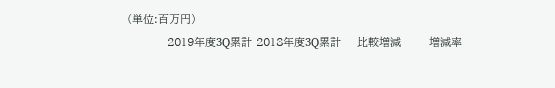(単位:百万円)
          2019年度3Q累計 2018年度3Q累計    比較増減       増減率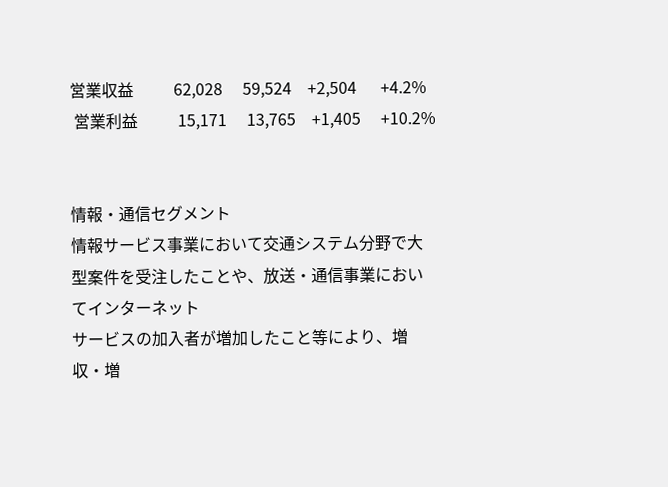営業収益          62,028     59,524    +2,504      +4.2%
 営業利益          15,171     13,765    +1,405     +10.2%


情報・通信セグメント
情報サービス事業において交通システム分野で大型案件を受注したことや、放送・通信事業においてインターネット
サービスの加入者が増加したこと等により、増収・増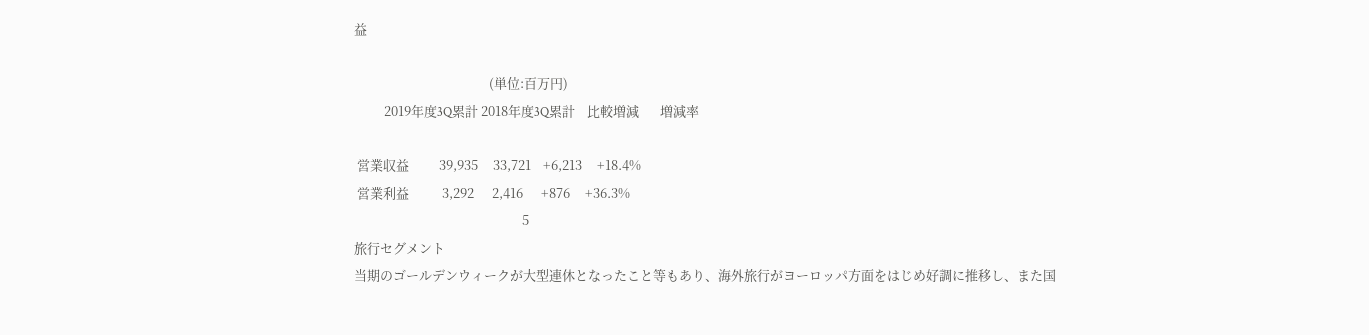益

                                             (単位:百万円)
          2019年度3Q累計 2018年度3Q累計    比較増減       増減率

 営業収益          39,935     33,721    +6,213     +18.4%
 営業利益           3,292      2,416      +876     +36.3%
                                                        5
旅行セグメント
当期のゴールデンウィークが大型連休となったこと等もあり、海外旅行がヨーロッパ方面をはじめ好調に推移し、また国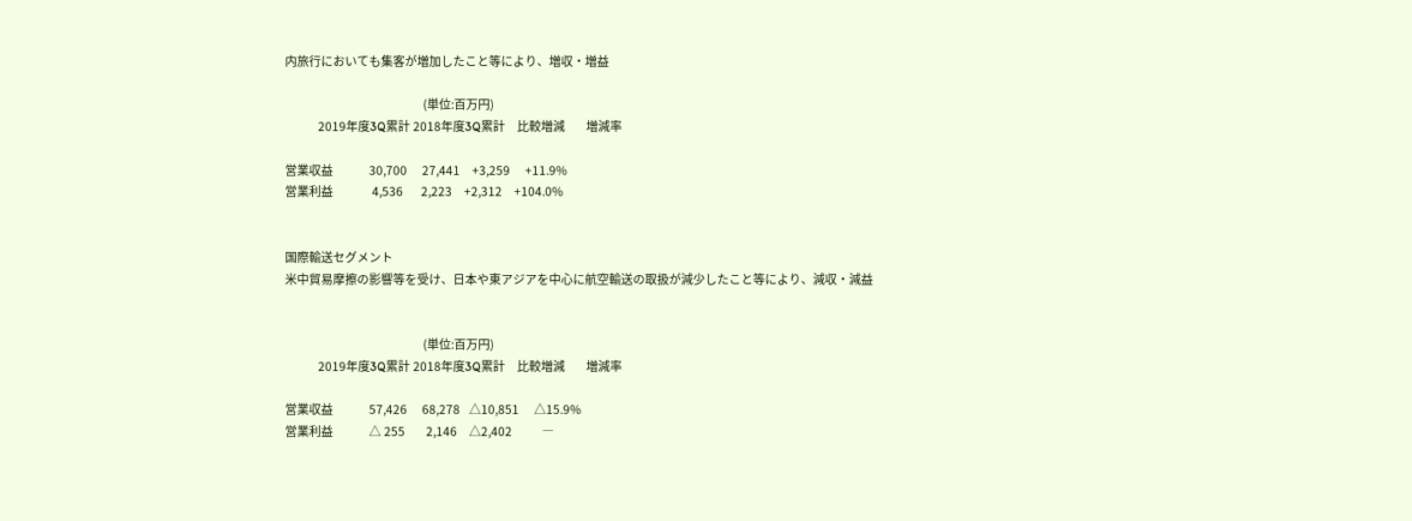内旅行においても集客が増加したこと等により、増収・増益

                                              (単位:百万円)
           2019年度3Q累計 2018年度3Q累計    比較増減       増減率

営業収益            30,700     27,441    +3,259     +11.9%
営業利益             4,536      2,223    +2,312    +104.0%


国際輸送セグメント
米中貿易摩擦の影響等を受け、日本や東アジアを中心に航空輸送の取扱が減少したこと等により、減収・減益


                                              (単位:百万円)
           2019年度3Q累計 2018年度3Q累計    比較増減       増減率

営業収益            57,426     68,278   △10,851     △15.9%
営業利益            △ 255       2,146    △2,402          ―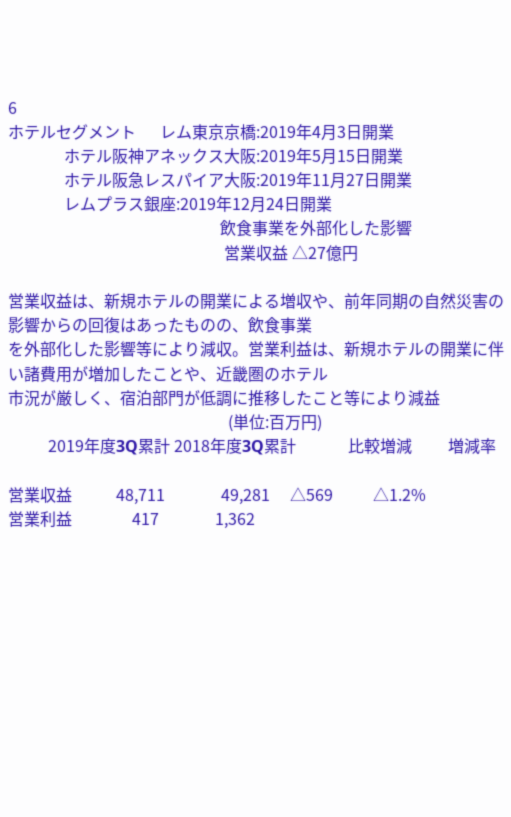6
ホテルセグメント      レム東京京橋:2019年4月3日開業
              ホテル阪神アネックス大阪:2019年5月15日開業
              ホテル阪急レスパイア大阪:2019年11月27日開業
              レムプラス銀座:2019年12月24日開業
                                                     飲食事業を外部化した影響
                                                      営業収益 △27億円

営業収益は、新規ホテルの開業による増収や、前年同期の自然災害の影響からの回復はあったものの、飲食事業
を外部化した影響等により減収。営業利益は、新規ホテルの開業に伴い諸費用が増加したことや、近畿圏のホテル
市況が厳しく、宿泊部門が低調に推移したこと等により減益
                                                       (単位:百万円)
          2019年度3Q累計 2018年度3Q累計             比較増減         増減率

営業収益           48,711              49,281     △569          △1.2%
営業利益               417              1,362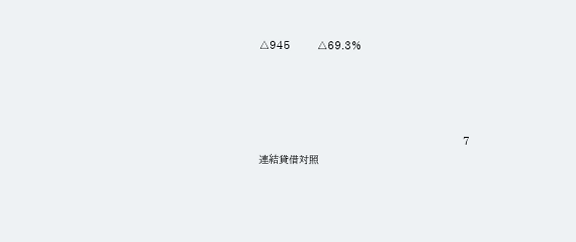△945         △69.3%




                                                                    7
連結貸借対照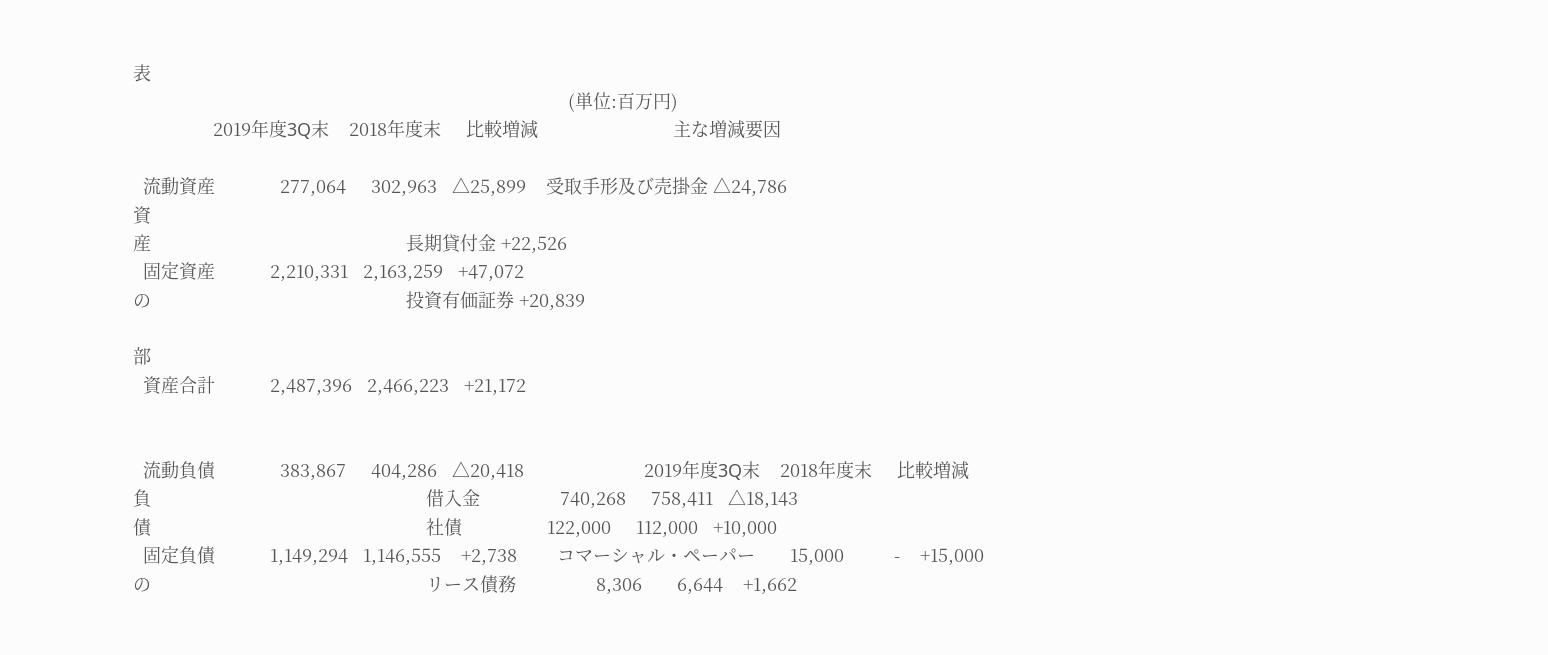表
                                                                                       (単位:百万円)
                2019年度3Q末    2018年度末     比較増減                           主な増減要因

  流動資産             277,064     302,963   △25,899    受取手形及び売掛金 △24,786
資
産                                                   長期貸付金 +22,526
  固定資産           2,210,331   2,163,259   +47,072
の                                                   投資有価証券 +20,839

部
  資産合計           2,487,396   2,466,223   +21,172


  流動負債             383,867     404,286   △20,418                        2019年度3Q末    2018年度末     比較増減
負                                                       借入金                740,268     758,411   △18,143
債                                                       社債                 122,000     112,000   +10,000
  固定負債           1,149,294   1,146,555    +2,738        コマーシャル・ペーパー       15,000          -    +15,000
の                                                       リース債務                8,306       6,644    +1,662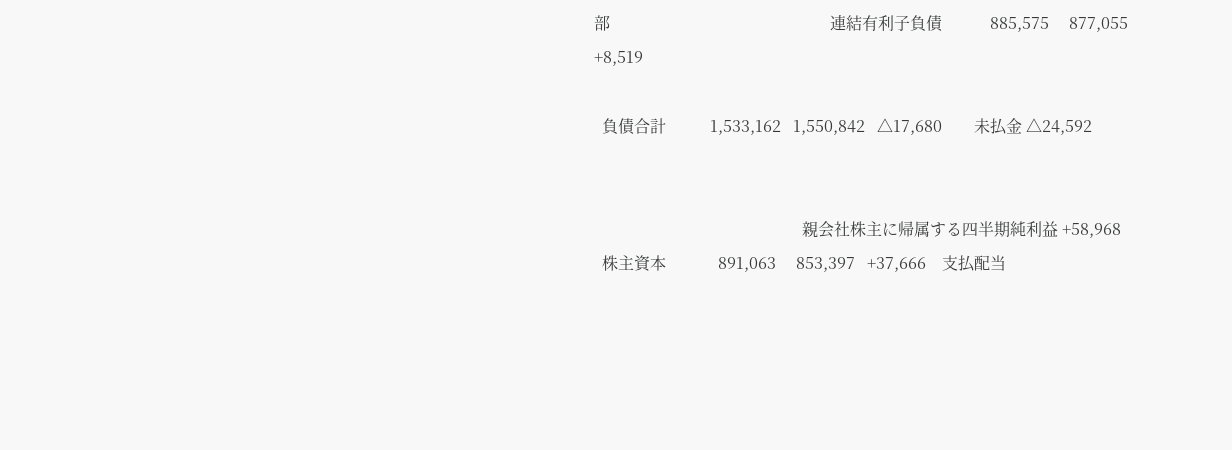部                                                       連結有利子負債            885,575     877,055    +8,519

  負債合計           1,533,162   1,550,842   △17,680        未払金 △24,592


                                                    親会社株主に帰属する四半期純利益 +58,968
  株主資本             891,063     853,397   +37,666    支払配当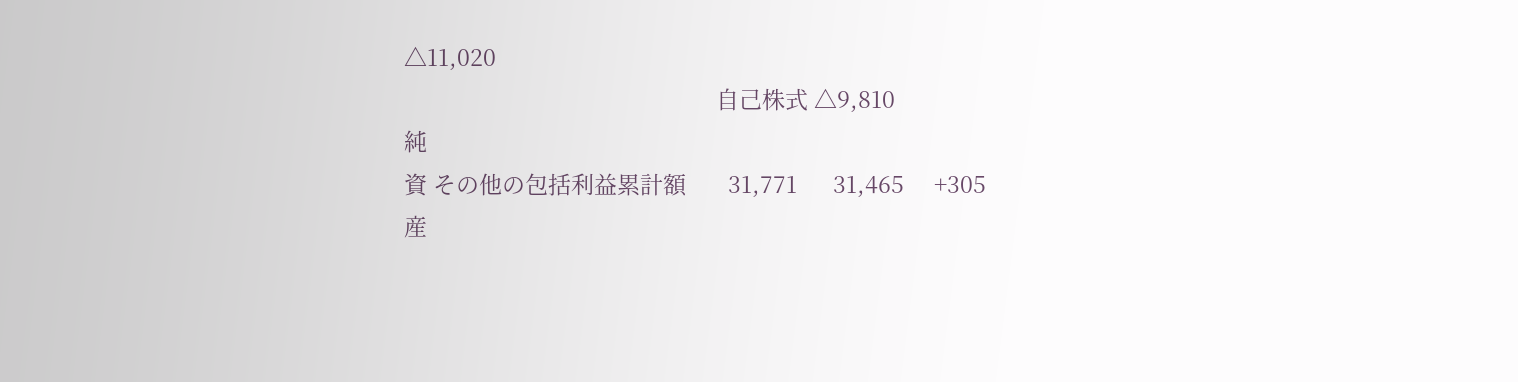△11,020
                                                    自己株式 △9,810
純
資 その他の包括利益累計額       31,771      31,465     +305
産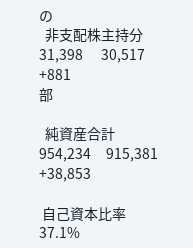の
  非支配株主持分           31,398      30,517     +881
部

  純資産合計            954,234     915,381   +38,853

 自己資本比率              37.1%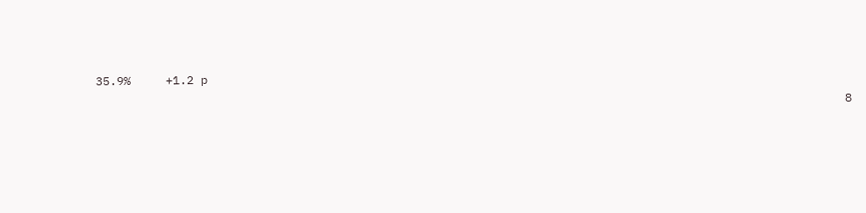35.9%     +1.2 p

                                                                                                           8